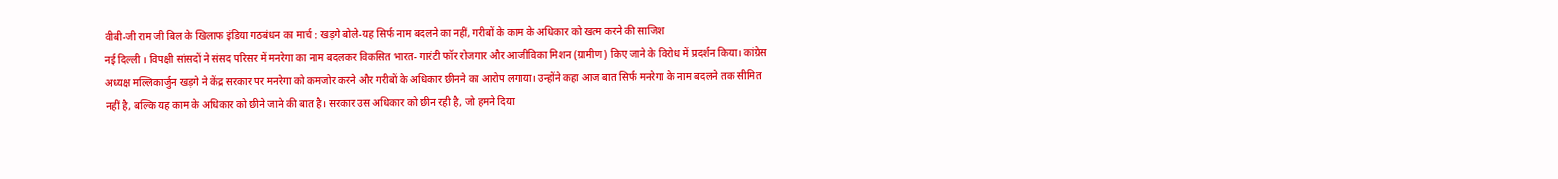वीबी-जी राम जी बिल के खिलाफ इंडिया गठबंधन का मार्च : खड़गे बोले-यह सिर्फ नाम बदलने का नहीं, गरीबों के काम के अधिकार को खत्म करने की साजिश
नई दिल्ली । विपक्षी सांसदों ने संसद परिसर में मनरेगा का नाम बदलकर विकसित भारत- गारंटी फॉर रोजगार और आजीविका मिशन (ग्रामीण) किए जाने के विरोध में प्रदर्शन किया। कांग्रेस अध्यक्ष मल्लिकार्जुन खड़गे ने केंद्र सरकार पर मनरेगा को कमजोर करने और गरीबों के अधिकार छीनने का आरोप लगाया। उन्होंने कहा आज बात सिर्फ मनरेगा के नाम बदलने तक सीमित नहीं है, बल्कि यह काम के अधिकार को छीने जाने की बात है। सरकार उस अधिकार को छीन रही है, जो हमने दिया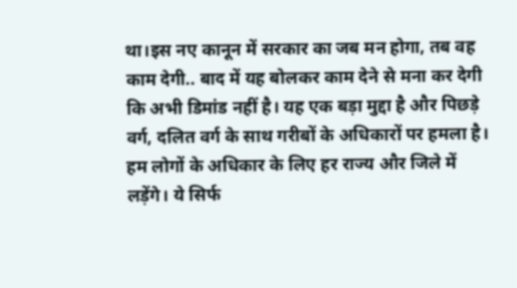था।इस नए कानून में सरकार का जब मन होगा, तब वह काम देगी.. बाद में यह बोलकर काम देने से मना कर देगी कि अभी डिमांड नहीं है। यह एक बड़ा मुद्दा है और पिछड़े वर्ग, दलित वर्ग के साथ गरीबों के अधिकारों पर हमला है। हम लोगों के अधिकार के लिए हर राज्य और जिले में लड़ेंगे। ये सिर्फ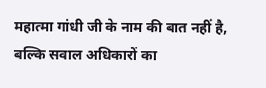महात्मा गांधी जी के नाम की बात नहीं है, बल्कि सवाल अधिकारों का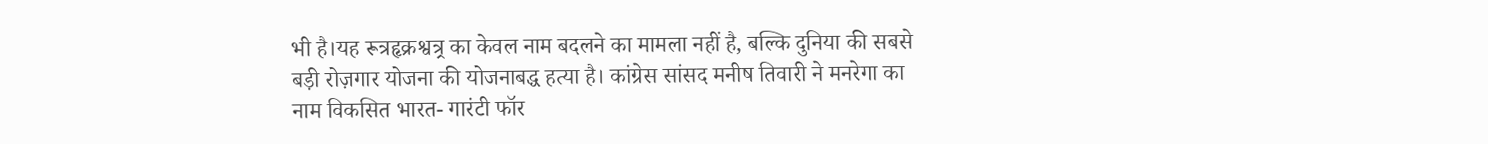भी है।यह रूत्रहृक्रश्वत्र्र का केवल नाम बदलने का मामला नहीं है, बल्कि दुनिया की सबसे बड़ी रोज़गार योजना की योजनाबद्ध हत्या है। कांग्रेस सांसद मनीष तिवारी ने मनरेगा का नाम विकसित भारत- गारंटी फॉर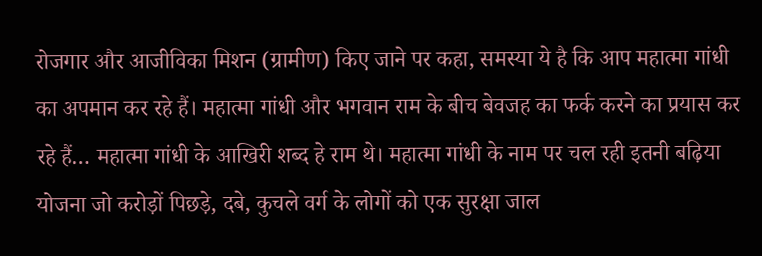रोजगार और आजीविका मिशन (ग्रामीण) किए जाने पर कहा, समस्या ये है कि आप महात्मा गांधी का अपमान कर रहे हैं। महात्मा गांधी और भगवान राम के बीच बेवजह का फर्क करने का प्रयास कर रहे हैं… महात्मा गांधी के आखिरी शब्द हे राम थे। महात्मा गांधी के नाम पर चल रही इतनी बढ़िया योजना जो करोड़ों पिछड़े, दबे, कुचले वर्ग के लोगों को एक सुरक्षा जाल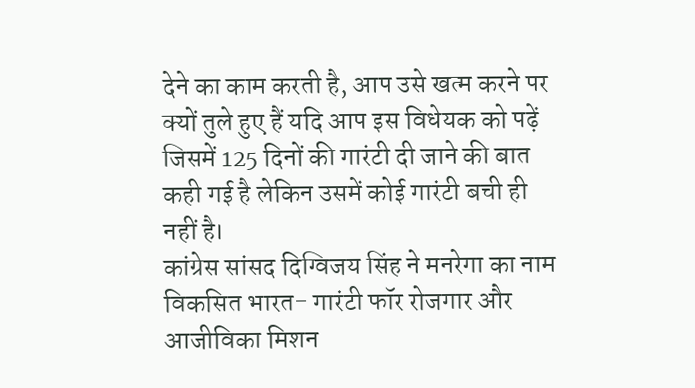देने का काम करती है, आप उसे खत्म करने पर क्यों तुले हुए हैं यदि आप इस विधेयक को पढ़ें जिसमें 125 दिनों की गारंटी दी जाने की बात कही गई है लेकिन उसमें कोई गारंटी बची ही नहीं है।
कांग्रेस सांसद दिग्विजय सिंह ने मनरेगा का नाम विकसित भारत- गारंटी फॉर रोजगार और आजीविका मिशन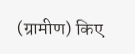(ग्रामीण) किए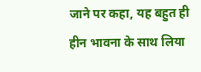जाने पर कहा, यह बहुत ही हीन भावना के साथ लिया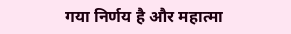गया निर्णय है और महात्मा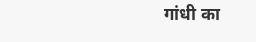गांधी का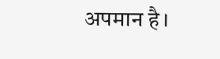अपमान है।